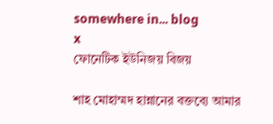somewhere in... blog
x
ফোনেটিক ইউনিজয় বিজয়

শাহ মোহাম্মদ হান্নানের বক্তব্যে আমার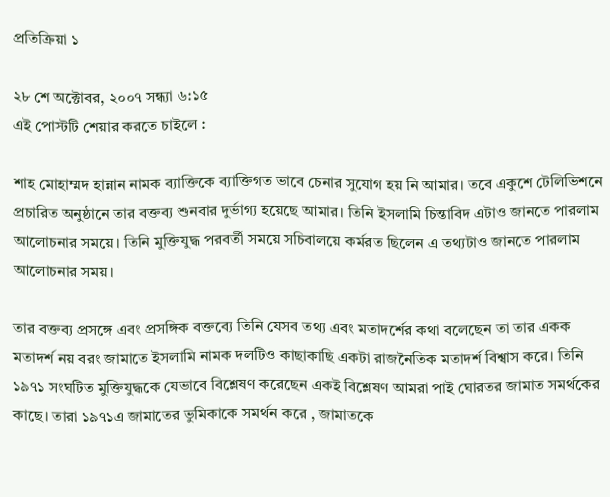প্রতিক্রিয়া ১

২৮ শে অক্টোবর, ২০০৭ সন্ধ্যা ৬:১৫
এই পোস্টটি শেয়ার করতে চাইলে :

শাহ মোহাম্মদ হান্নান নামক ব্যাক্তিকে ব্যাক্তিগত ভাবে চেনার সুযোগ হয় নি আমার। তবে একুশে টেলিভিশনে প্রচারিত অনুষ্ঠানে তার বক্তব্য শুনবার দুর্ভাগ্য হয়েছে আমার। তিনি ইসলামি চিন্তাবিদ এটাও জানতে পারলাম আলোচনার সময়ে। তিনি মুক্তিযুদ্ধ পরবর্তী সময়ে সচিবালয়ে কর্মরত ছিলেন এ তথ্যটাও জানতে পারলাম আলোচনার সময়।

তার বক্তব্য প্রসঙ্গে এবং প্রসঙ্গিক বক্তব্যে তিনি যেসব তথ্য এবং মতাদর্শের কথা বলেছেন তা তার একক মতাদর্শ নয় বরং জামাতে ইসলামি নামক দলটিও কাছাকাছি একটা রাজনৈতিক মতাদর্শ বিশ্বাস করে। তিনি ১৯৭১ সংঘটিত মুক্তিযুদ্ধকে যেভাবে বিশ্লেষণ করেছেন একই বিশ্লেষণ আমরা পাই ঘোরতর জামাত সমর্থকের কাছে। তারা ১৯৭১এ জামাতের ভুমিকাকে সমর্থন করে , জামাতকে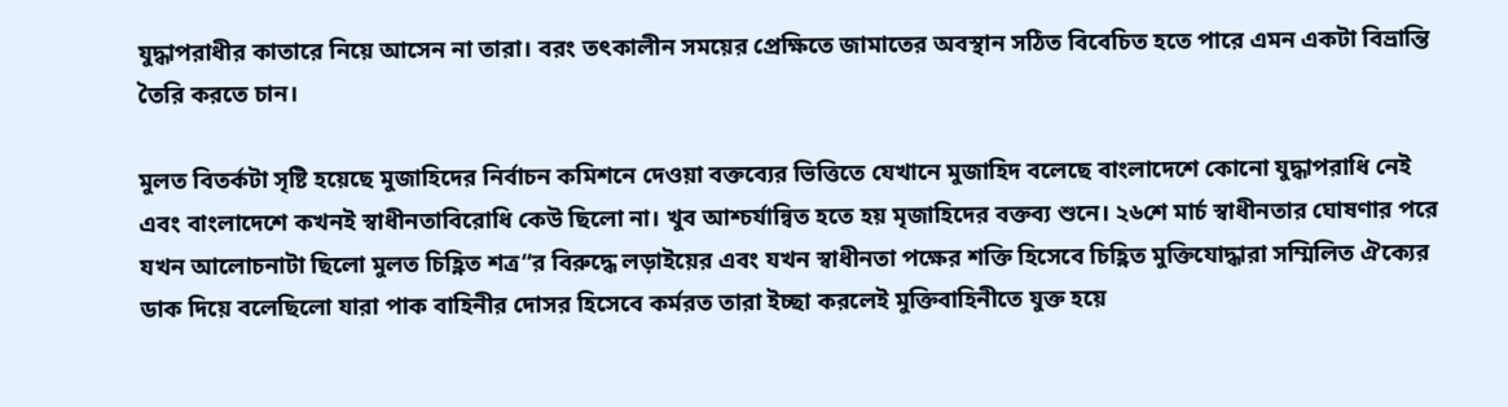যুদ্ধাপরাধীর কাতারে নিয়ে আসেন না তারা। বরং তৎকালীন সময়ের প্রেক্ষিতে জামাতের অবস্থান সঠিত বিবেচিত হতে পারে এমন একটা বিভ্রান্তি তৈরি করতে চান।

মুলত বিতর্কটা সৃষ্টি হয়েছে মুজাহিদের নির্বাচন কমিশনে দেওয়া বক্তব্যের ভিত্তিতে যেখানে মুজাহিদ বলেছে বাংলাদেশে কোনো যুদ্ধাপরাধি নেই এবং বাংলাদেশে কখনই স্বাধীনতাবিরোধি কেউ ছিলো না। খুব আশ্চর্যান্বিত হতে হয় মৃজাহিদের বক্তব্য শুনে। ২৬শে মার্চ স্বাধীনতার ঘোষণার পরে যখন আলোচনাটা ছিলো মুলত চিহ্ণিত শত্র“র বিরুদ্ধে লড়াইয়ের এবং যখন স্বাধীনতা পক্ষের শক্তি হিসেবে চিহ্ণিত মুক্তিযোদ্ধারা সম্মিলিত ঐক্যের ডাক দিয়ে বলেছিলো যারা পাক বাহিনীর দোসর হিসেবে কর্মরত তারা ইচ্ছা করলেই মুক্তিবাহিনীতে যুক্ত হয়ে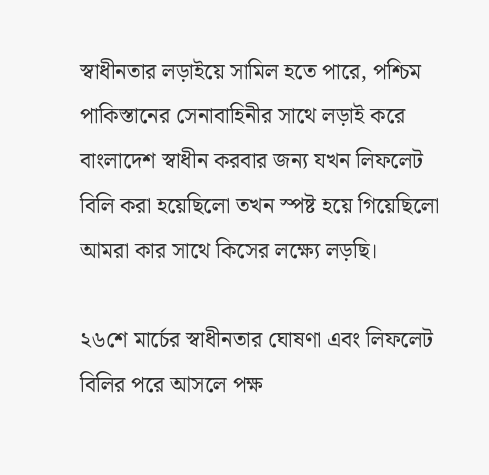স্বাধীনতার লড়াইয়ে সামিল হতে পারে, পশ্চিম পাকিস্তানের সেনাবাহিনীর সাথে লড়াই করে বাংলাদেশ স্বাধীন করবার জন্য যখন লিফলেট বিলি করা হয়েছিলো তখন স্পষ্ট হয়ে গিয়েছিলো আমরা কার সাথে কিসের লক্ষ্যে লড়ছি।

২৬শে মার্চের স্বাধীনতার ঘোষণা এবং লিফলেট বিলির পরে আসলে পক্ষ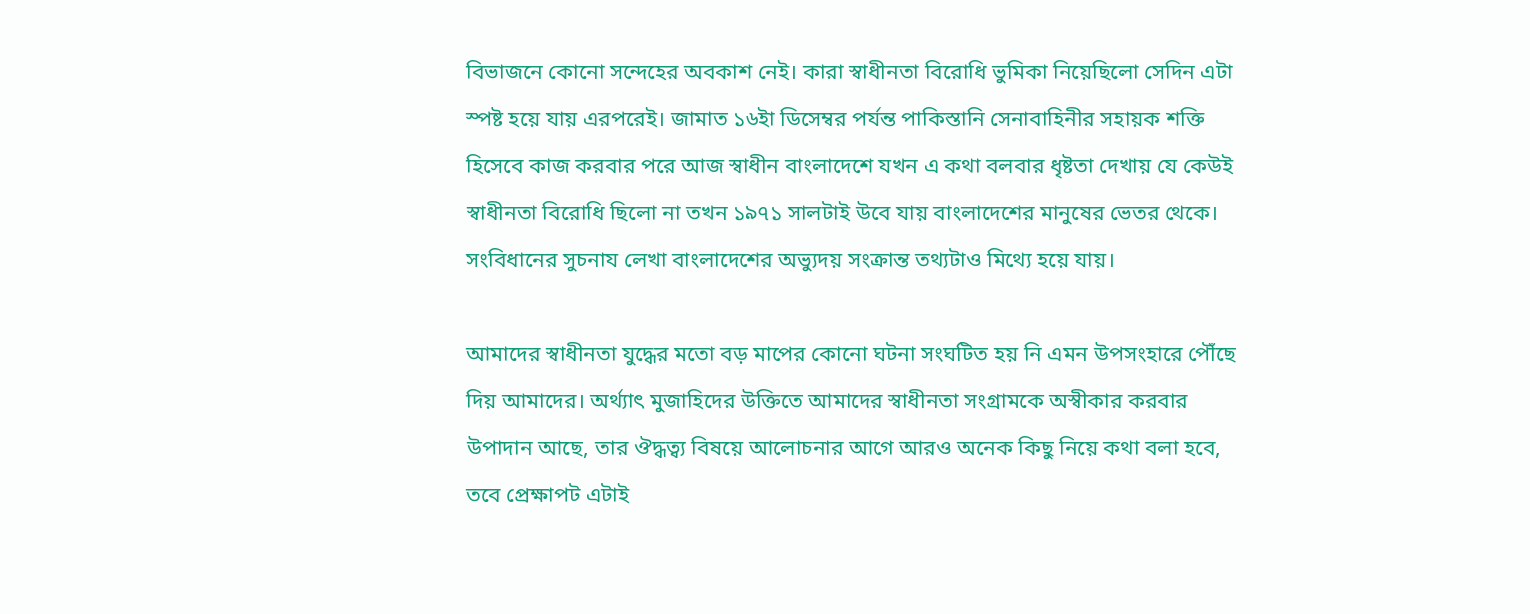বিভাজনে কোনো সন্দেহের অবকাশ নেই। কারা স্বাধীনতা বিরোধি ভুমিকা নিয়েছিলো সেদিন এটা স্পষ্ট হয়ে যায় এরপরেই। জামাত ১৬ইা ডিসেম্বর পর্যন্ত পাকিস্তানি সেনাবাহিনীর সহায়ক শক্তি হিসেবে কাজ করবার পরে আজ স্বাধীন বাংলাদেশে যখন এ কথা বলবার ধৃষ্টতা দেখায় যে কেউই স্বাধীনতা বিরোধি ছিলো না তখন ১৯৭১ সালটাই উবে যায় বাংলাদেশের মানুষের ভেতর থেকে। সংবিধানের সুচনায লেখা বাংলাদেশের অভ্যুদয় সংক্রান্ত তথ্যটাও মিথ্যে হয়ে যায়।

আমাদের স্বাধীনতা যুদ্ধের মতো বড় মাপের কোনো ঘটনা সংঘটিত হয় নি এমন উপসংহারে পৌঁছে দিয় আমাদের। অর্থ্যাৎ মুজাহিদের উক্তিতে আমাদের স্বাধীনতা সংগ্রামকে অস্বীকার করবার উপাদান আছে, তার ঔদ্ধত্ব্য বিষয়ে আলোচনার আগে আরও অনেক কিছু নিয়ে কথা বলা হবে, তবে প্রেক্ষাপট এটাই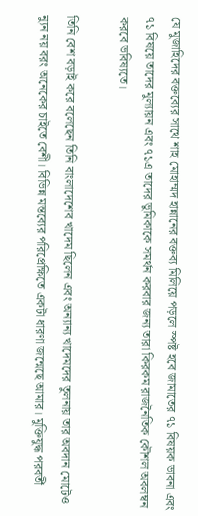যে মুজাহিদের বক্তব্যের সাথে শাহ মোহাম্মদ হান্নানের বক্তব্য মিলিয়ে পড়লে স্পষ্ট হবে জামাতের ৭১ বিষয়ক ভাবনা এবং ৭১ বিষয়ে তাদের মুল্যায়ন এবং ৭১এ তাদের ভুমিকাকে সমর্থন করবার জন্য তারা কিরকম রাজনৈতিক কৌশল অবলম্বন করবে ভবিষ্যতে।

তিনি বেশ বড়াই করে বলেছেন তিনি বাংলাদেশেব খাদেম ছিলেন এবং অন্যান্য খাদেমদের তুলনায় তার অবদান মোটেও ন্যুন নয় বরং অনেকের চাইতে বেশী। বিভিন্ন মন্তব্যের পরিপ্রেক্ষিতে একটা ধারণা জন্মেছে আমার। মুক্তিযুদ্ধ পরবর্তী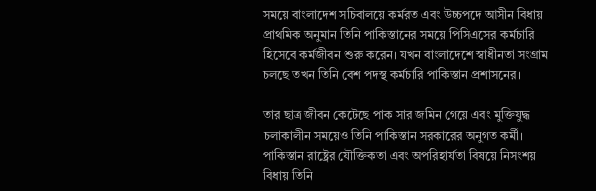সময়ে বাংলাদেশ সচিবালয়ে কর্মরত এবং উচ্চপদে আসীন বিধায় প্রাথমিক অনুমান তিনি পাকিস্তানের সময়ে পিসিএসের কর্মচারি হিসেবে কর্মজীবন শুরু করেন। যখন বাংলাদেশে স্বাধীনতা সংগ্রাম চলছে তখন তিনি বেশ পদস্থ কর্মচারি পাকিস্তান প্রশাসনের।

তার ছাত্র জীবন কেটেছে পাক সার জমিন গেয়ে এবং মুক্তিযুদ্ধ চলাকালীন সময়েও তিনি পাকিস্তান সরকারের অনুগত কর্মী। পাকিস্তান রাষ্ট্রের যৌক্তিকতা এবং অপরিহার্যতা বিষয়ে নিসংশয় বিধায় তিনি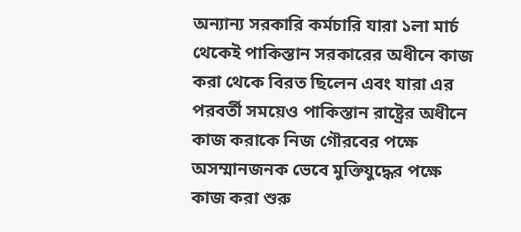অন্যান্য সরকারি কর্মচারি যারা ১লা মার্চ থেকেই পাকিস্তান সরকারের অধীনে কাজ করা থেকে বিরত ছিলেন এবং যারা এর পরবর্তী সময়েও পাকিস্তান রাষ্ট্রের অধীনে কাজ করাকে নিজ গৌরবের পক্ষে অসম্মানজনক ভেবে মুক্তিযুদ্ধের পক্ষে কাজ করা শুরু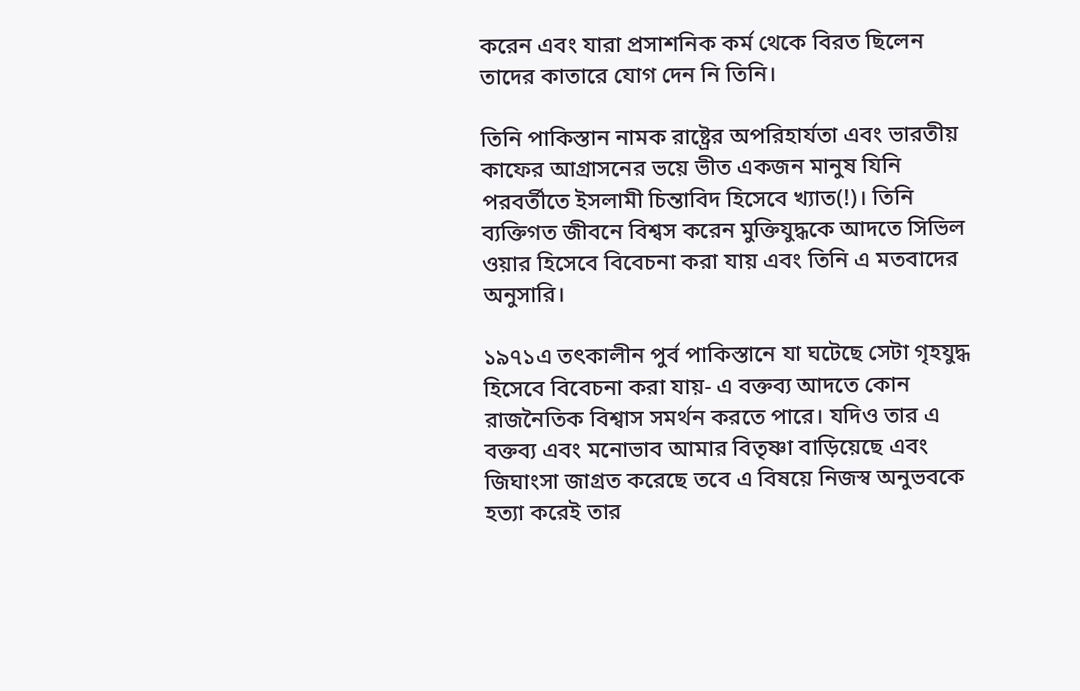করেন এবং যারা প্রসাশনিক কর্ম থেকে বিরত ছিলেন তাদের কাতারে যোগ দেন নি তিনি।

তিনি পাকিস্তান নামক রাষ্ট্রের অপরিহার্যতা এবং ভারতীয় কাফের আগ্রাসনের ভয়ে ভীত একজন মানুষ যিনি পরবর্তীতে ইসলামী চিন্তাবিদ হিসেবে খ্যাত(!)। তিনি ব্যক্তিগত জীবনে বিশ্বস করেন মুক্তিযুদ্ধকে আদতে সিভিল ওয়ার হিসেবে বিবেচনা করা যায় এবং তিনি এ মতবাদের অনুসারি।

১৯৭১এ তৎকালীন পুর্ব পাকিস্তানে যা ঘটেছে সেটা গৃহযুদ্ধ হিসেবে বিবেচনা করা যায়- এ বক্তব্য আদতে কোন রাজনৈতিক বিশ্বাস সমর্থন করতে পারে। যদিও তার এ বক্তব্য এবং মনোভাব আমার বিতৃষ্ণা বাড়িয়েছে এবং জিঘাংসা জাগ্রত করেছে তবে এ বিষয়ে নিজস্ব অনুভবকে হত্যা করেই তার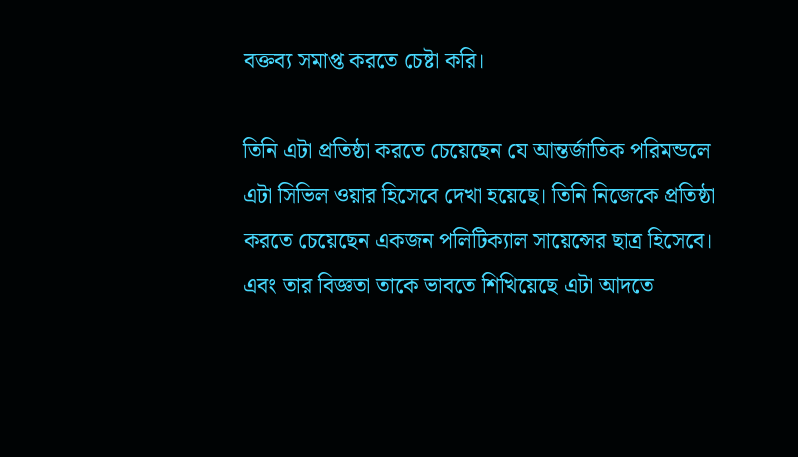বক্তব্য সমাপ্ত করতে চেষ্টা করি।

তিনি এটা প্রতিষ্ঠা করতে চেয়েছেন যে আন্তর্জাতিক পরিমন্ডলে এটা সিভিল ওয়ার হিসেবে দেখা হয়েছে। তিনি নিজেকে প্রতিষ্ঠা করতে চেয়েছেন একজন পলিটিক্যাল সায়েন্সের ছাত্র হিসেবে। এবং তার বিজ্ঞতা তাকে ভাবতে শিখিয়েছে এটা আদতে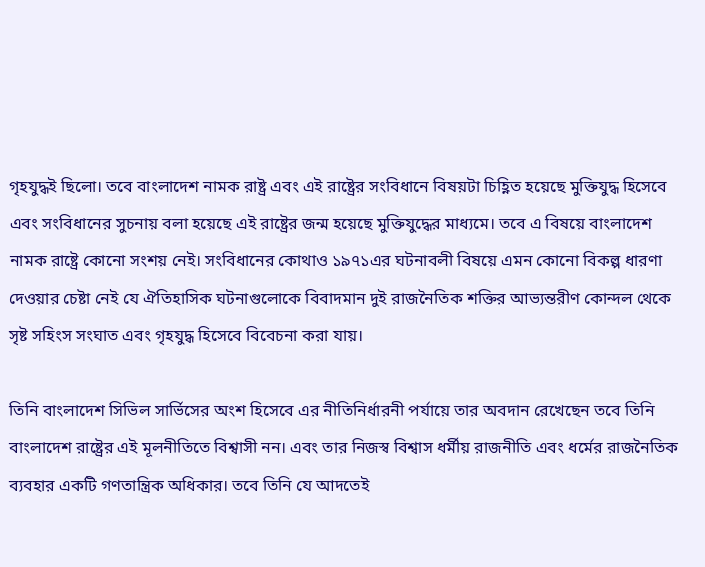গৃহযুদ্ধই ছিলো। তবে বাংলাদেশ নামক রাষ্ট্র এবং এই রাষ্ট্রের সংবিধানে বিষয়টা চিহ্ণিত হয়েছে মুক্তিযুদ্ধ হিসেবে এবং সংবিধানের সুচনায় বলা হয়েছে এই রাষ্ট্রের জন্ম হয়েছে মুক্তিযুদ্ধের মাধ্যমে। তবে এ বিষয়ে বাংলাদেশ নামক রাষ্ট্রে কোনো সংশয় নেই। সংবিধানের কোথাও ১৯৭১এর ঘটনাবলী বিষয়ে এমন কোনো বিকল্প ধারণা দেওয়ার চেষ্টা নেই যে ঐতিহাসিক ঘটনাগুলোকে বিবাদমান দুই রাজনৈতিক শক্তির আভ্যন্তরীণ কোন্দল থেকে সৃষ্ট সহিংস সংঘাত এবং গৃহযুদ্ধ হিসেবে বিবেচনা করা যায়।

তিনি বাংলাদেশ সিভিল সার্ভিসের অংশ হিসেবে এর নীতিনির্ধারনী পর্যায়ে তার অবদান রেখেছেন তবে তিনি বাংলাদেশ রাষ্ট্রের এই মূলনীতিতে বিশ্বাসী নন। এবং তার নিজস্ব বিশ্বাস ধর্মীয় রাজনীতি এবং ধর্মের রাজনৈতিক ব্যবহার একটি গণতান্ত্রিক অধিকার। তবে তিনি যে আদতেই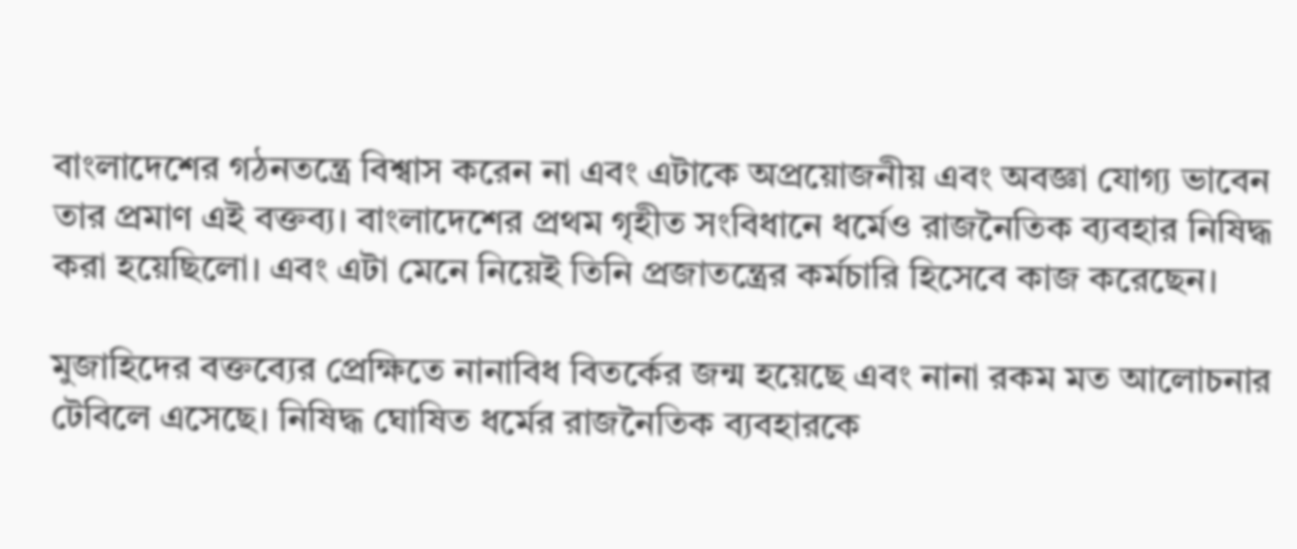বাংলাদেশের গঠনতন্ত্রে বিশ্বাস করেন না এবং এটাকে অপ্রয়োজনীয় এবং অবজ্ঞা যোগ্য ভাবেন তার প্রমাণ এই বক্তব্য। বাংলাদেশের প্রথম গৃহীত সংবিধানে ধর্মেও রাজনৈতিক ব্যবহার নিষিদ্ধ করা হয়েছিলো। এবং এটা মেনে নিয়েই তিনি প্রজাতন্ত্রের কর্মচারি হিসেবে কাজ করেছেন।

মুজাহিদের বক্তব্যের প্রেক্ষিতে নানাবিধ বিতর্কের জন্ম হয়েছে এবং নানা রকম মত আলোচনার টেবিলে এসেছে। নিষিদ্ধ ঘোষিত ধর্মের রাজনৈতিক ব্যবহারকে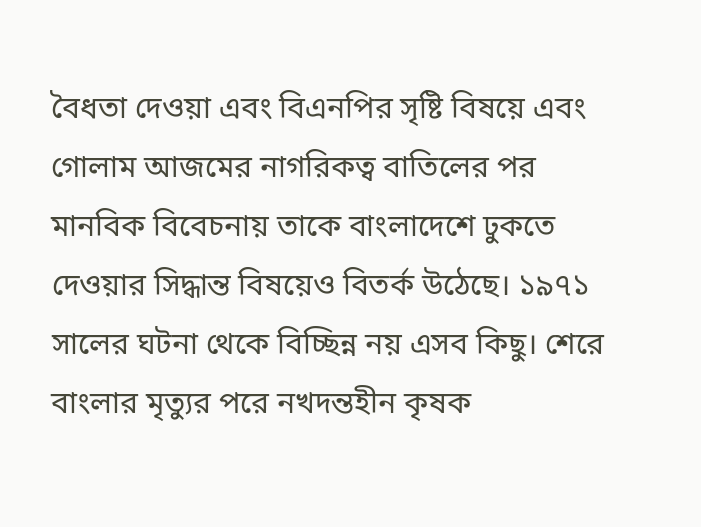বৈধতা দেওয়া এবং বিএনপির সৃষ্টি বিষয়ে এবং গোলাম আজমের নাগরিকত্ব বাতিলের পর মানবিক বিবেচনায় তাকে বাংলাদেশে ঢুকতে দেওয়ার সিদ্ধান্ত বিষয়েও বিতর্ক উঠেছে। ১৯৭১ সালের ঘটনা থেকে বিচ্ছিন্ন নয় এসব কিছু। শেরে বাংলার মৃত্যুর পরে নখদন্তহীন কৃষক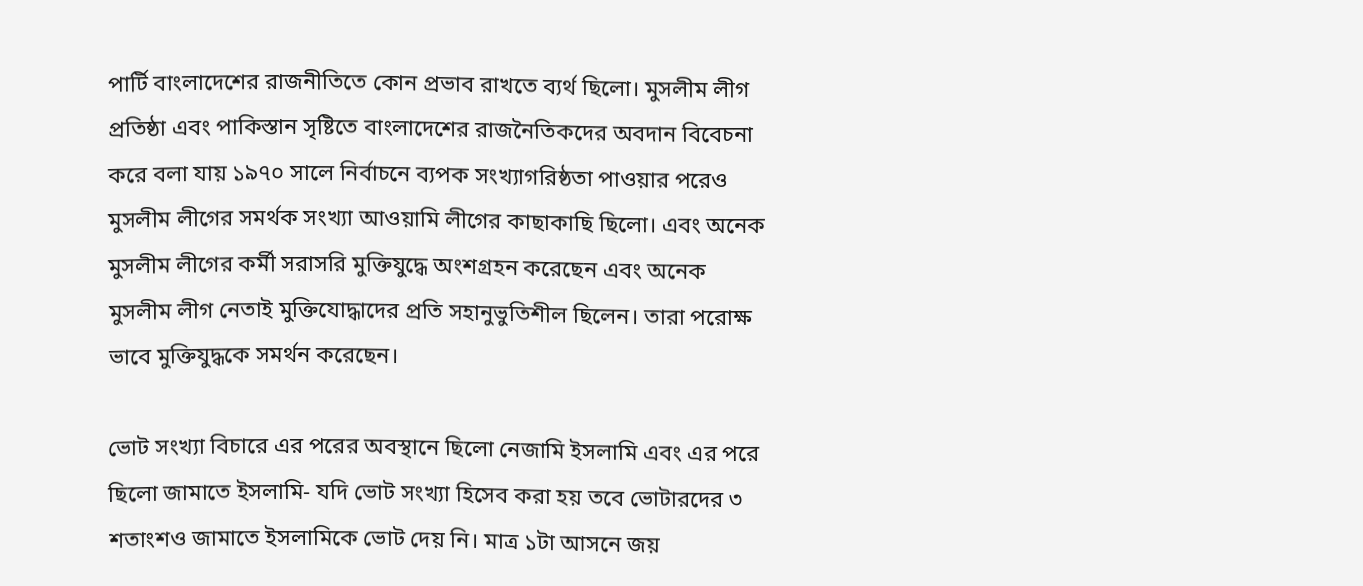পার্টি বাংলাদেশের রাজনীতিতে কোন প্রভাব রাখতে ব্যর্থ ছিলো। মুসলীম লীগ প্রতিষ্ঠা এবং পাকিস্তান সৃষ্টিতে বাংলাদেশের রাজনৈতিকদের অবদান বিবেচনা করে বলা যায় ১৯৭০ সালে নির্বাচনে ব্যপক সংখ্যাগরিষ্ঠতা পাওয়ার পরেও মুসলীম লীগের সমর্থক সংখ্যা আওয়ামি লীগের কাছাকাছি ছিলো। এবং অনেক মুসলীম লীগের কর্মী সরাসরি মুক্তিযুদ্ধে অংশগ্রহন করেছেন এবং অনেক মুসলীম লীগ নেতাই মুক্তিযোদ্ধাদের প্রতি সহানুভুতিশীল ছিলেন। তারা পরোক্ষ ভাবে মুক্তিযুদ্ধকে সমর্থন করেছেন।

ভোট সংখ্যা বিচারে এর পরের অবস্থানে ছিলো নেজামি ইসলামি এবং এর পরে ছিলো জামাতে ইসলামি- যদি ভোট সংখ্যা হিসেব করা হয় তবে ভোটারদের ৩ শতাংশও জামাতে ইসলামিকে ভোট দেয় নি। মাত্র ১টা আসনে জয়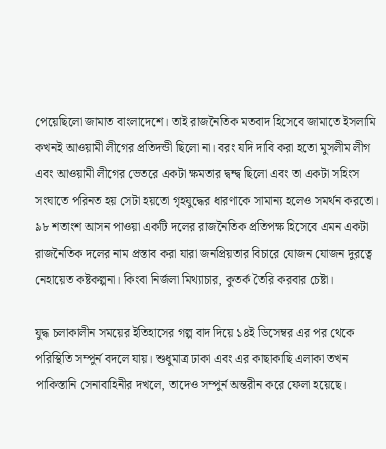পেয়েছিলো জামাত বাংলাদেশে। তাই রাজনৈতিক মতবাদ হিসেবে জামাতে ইসলামি কখনই আওয়ামী লীগের প্রতিদন্ডী ছিলো না। বরং যদি দাবি করা হতো মুসলীম লীগ এবং আওয়ামী লীগের ভেতরে একটা ক্ষমতার দ্বন্দ্ব ছিলো এবং তা একটা সহিংস সংঘাতে পরিনত হয় সেটা হয়তো গৃহযুদ্ধের ধারণাকে সামান্য হলেও সমর্থন করতো। ৯৮ শতাংশ আসন পাওয়া একটি দলের রাজনৈতিক প্রতিপক্ষ হিসেবে এমন একটা রাজনৈতিক দলের নাম প্রস্তাব করা যারা জনপ্রিয়তার বিচারে যোজন যোজন দুরত্বে নেহায়েত কষ্টকল্পনা। কিংবা নির্জলা মিথ্যাচার, কুতর্ক তৈরি করবার চেষ্টা।

যুদ্ধ চলাকালীন সময়ের ইতিহাসের গল্প বাদ দিয়ে ১৪ই ডিসেম্বর এর পর থেকে পরিস্থিতি সম্পুর্ন বদলে যায়। শুধুমাত্র ঢাকা এবং এর কাছাকাছি এলাকা তখন পাকিস্তানি সেনাবাহিনীর দখলে, তাদেও সম্পুর্ন অন্তরীন করে ফেলা হয়েছে।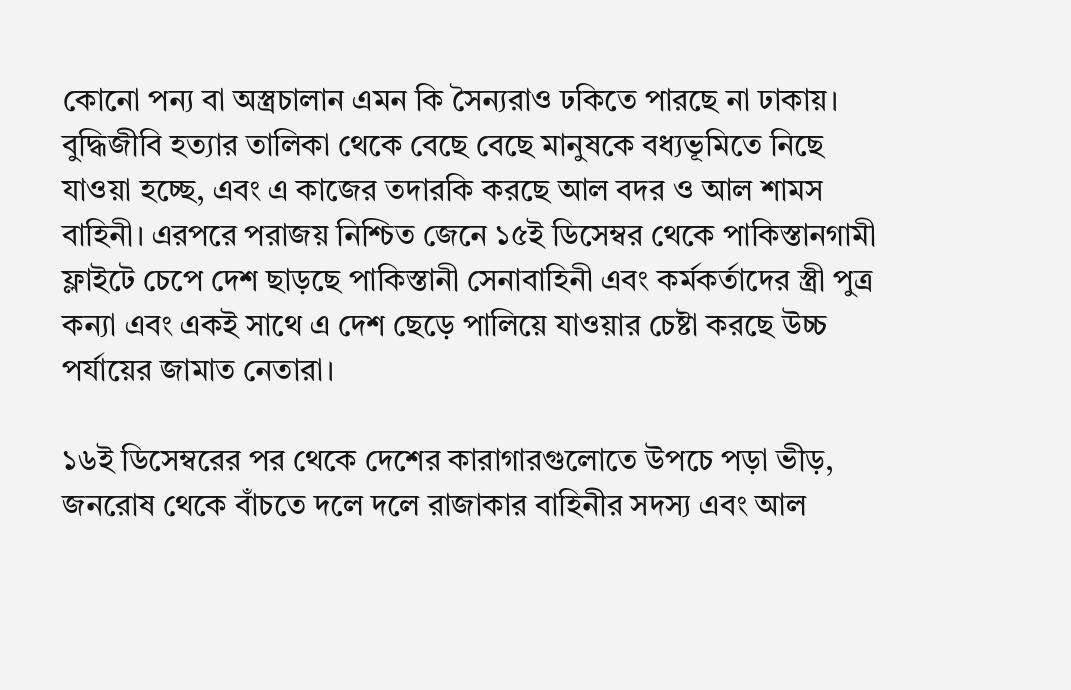কোনো পন্য বা অস্ত্রচালান এমন কি সৈন্যরাও ঢকিতে পারছে না ঢাকায়। বুদ্ধিজীবি হত্যার তালিকা থেকে বেছে বেছে মানুষকে বধ্যভূমিতে নিছে যাওয়া হচ্ছে, এবং এ কাজের তদারকি করছে আল বদর ও আল শামস বাহিনী। এরপরে পরাজয় নিশ্চিত জেনে ১৫ই ডিসেম্বর থেকে পাকিস্তানগামী ফ্লাইটে চেপে দেশ ছাড়ছে পাকিস্তানী সেনাবাহিনী এবং কর্মকর্তাদের স্ত্রী পুত্র কন্যা এবং একই সাথে এ দেশ ছেড়ে পালিয়ে যাওয়ার চেষ্টা করছে উচ্চ পর্যায়ের জামাত নেতারা।

১৬ই ডিসেম্বরের পর থেকে দেশের কারাগারগুলোতে উপচে পড়া ভীড়, জনরোষ থেকে বাঁচতে দলে দলে রাজাকার বাহিনীর সদস্য এবং আল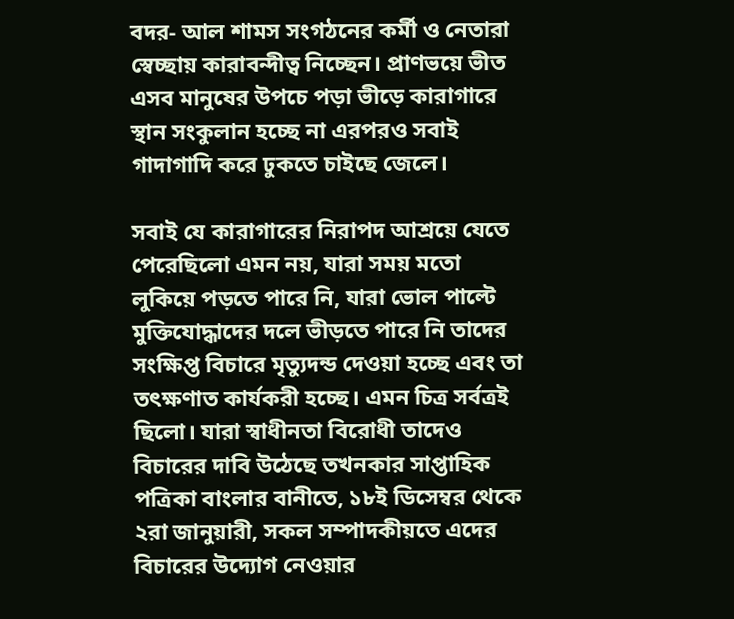বদর- আল শামস সংগঠনের কর্মী ও নেতারা স্বেচ্ছায় কারাবন্দীত্ব নিচ্ছেন। প্রাণভয়ে ভীত এসব মানুষের উপচে পড়া ভীড়ে কারাগারে স্থান সংকুলান হচ্ছে না এরপরও সবাই গাদাগাদি করে ঢুকতে চাইছে জেলে।

সবাই যে কারাগারের নিরাপদ আশ্রয়ে যেতে পেরেছিলো এমন নয়, যারা সময় মতো লুকিয়ে পড়তে পারে নি, যারা ভোল পাল্টে মুক্তিযোদ্ধাদের দলে ভীড়তে পারে নি তাদের সংক্ষিপ্ত বিচারে মৃত্যুদন্ড দেওয়া হচ্ছে এবং তা তৎক্ষণাত কার্যকরী হচ্ছে। এমন চিত্র সর্বত্রই ছিলো। যারা স্বাধীনতা বিরোধী তাদেও বিচারের দাবি উঠেছে তখনকার সাপ্তাহিক পত্রিকা বাংলার বানীতে, ১৮ই ডিসেম্বর থেকে ২রা জানুয়ারী, সকল সম্পাদকীয়তে এদের বিচারের উদ্যোগ নেওয়ার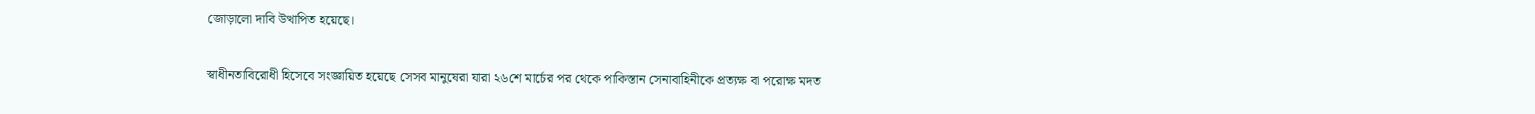জোড়ালো দাবি উত্থাপিত হয়েছে।

স্বাধীনতাবিরোধী হিসেবে সংজ্ঞায়িত হয়েছে সেসব মানুষেরা যারা ২৬শে মার্চের পর থেকে পাকিস্তান সেনাবাহিনীকে প্রত্যক্ষ বা পরোক্ষ মদত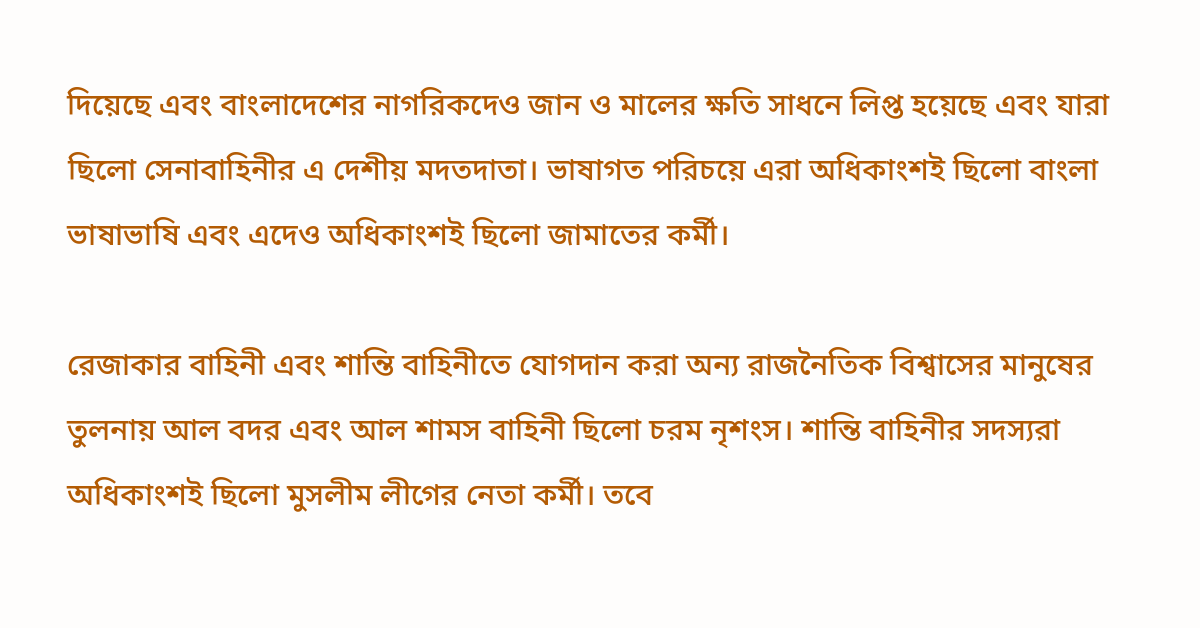দিয়েছে এবং বাংলাদেশের নাগরিকদেও জান ও মালের ক্ষতি সাধনে লিপ্ত হয়েছে এবং যারা ছিলো সেনাবাহিনীর এ দেশীয় মদতদাতা। ভাষাগত পরিচয়ে এরা অধিকাংশই ছিলো বাংলা ভাষাভাষি এবং এদেও অধিকাংশই ছিলো জামাতের কর্মী।

রেজাকার বাহিনী এবং শান্তি বাহিনীতে যোগদান করা অন্য রাজনৈতিক বিশ্বাসের মানুষের তুলনায় আল বদর এবং আল শামস বাহিনী ছিলো চরম নৃশংস। শান্তি বাহিনীর সদস্যরা অধিকাংশই ছিলো মুসলীম লীগের নেতা কর্মী। তবে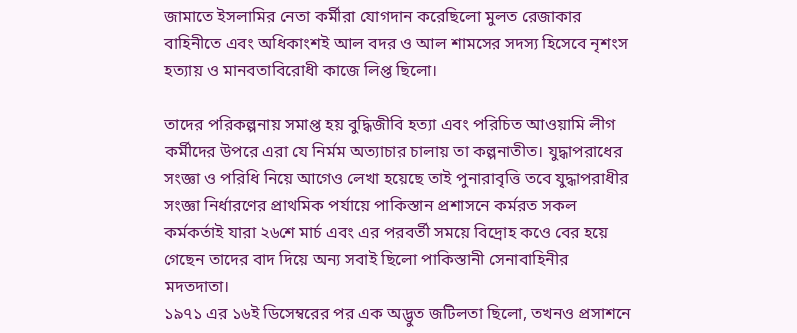জামাতে ইসলামির নেতা কর্মীরা যোগদান করেছিলো মুলত রেজাকার বাহিনীতে এবং অধিকাংশই আল বদর ও আল শামসের সদস্য হিসেবে নৃশংস হত্যায় ও মানবতাবিরোধী কাজে লিপ্ত ছিলো।

তাদের পরিকল্পনায় সমাপ্ত হয় বুদ্ধিজীবি হত্যা এবং পরিচিত আওয়ামি লীগ কর্মীদের উপরে এরা যে নির্মম অত্যাচার চালায় তা কল্পনাতীত। যুদ্ধাপরাধের সংজ্ঞা ও পরিধি নিয়ে আগেও লেখা হয়েছে তাই পুনারাবৃত্তি তবে যুদ্ধাপরাধীর সংজ্ঞা নির্ধারণের প্রাথমিক পর্যায়ে পাকিস্তান প্রশাসনে কর্মরত সকল কর্মকর্তাই যারা ২৬শে মার্চ এবং এর পরবর্তী সময়ে বিদ্রোহ কওে বের হয়ে গেছেন তাদের বাদ দিয়ে অন্য সবাই ছিলো পাকিস্তানী সেনাবাহিনীর মদতদাতা।
১৯৭১ এর ১৬ই ডিসেম্বরের পর এক অদ্ভুত জটিলতা ছিলো, তখনও প্রসাশনে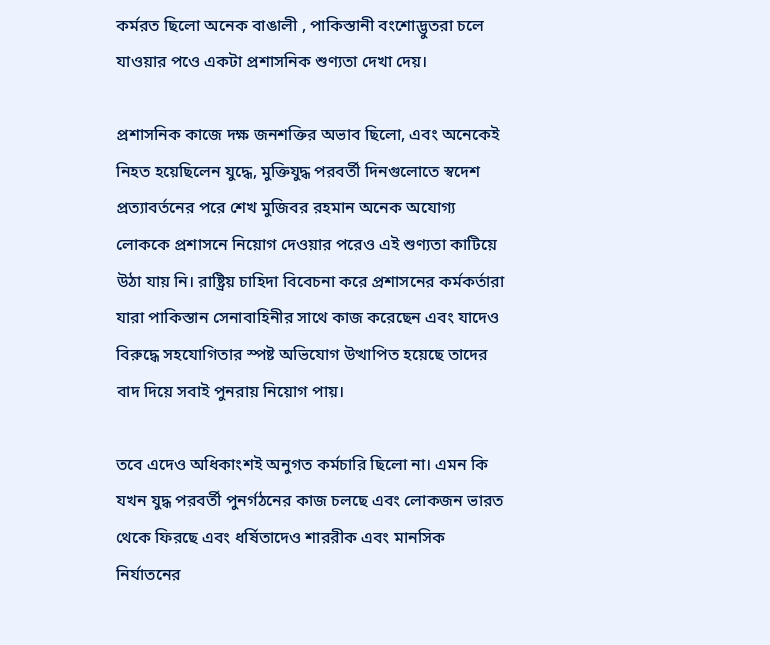কর্মরত ছিলো অনেক বাঙালী , পাকিস্তানী বংশোদ্ভুতরা চলে যাওয়ার পওে একটা প্রশাসনিক শুণ্যতা দেখা দেয়।

প্রশাসনিক কাজে দক্ষ জনশক্তির অভাব ছিলো, এবং অনেকেই নিহত হয়েছিলেন যুদ্ধে, মুক্তিযুদ্ধ পরবর্তী দিনগুলোতে স্বদেশ প্রত্যাবর্তনের পরে শেখ মুজিবর রহমান অনেক অযোগ্য লোককে প্রশাসনে নিয়োগ দেওয়ার পরেও এই শুণ্যতা কাটিয়ে উঠা যায় নি। রাষ্ট্রিয় চাহিদা বিবেচনা করে প্রশাসনের কর্মকর্তারা যারা পাকিস্তান সেনাবাহিনীর সাথে কাজ করেছেন এবং যাদেও বিরুদ্ধে সহযোগিতার স্পষ্ট অভিযোগ উত্থাপিত হয়েছে তাদের বাদ দিয়ে সবাই পুনরায় নিয়োগ পায়।

তবে এদেও অধিকাংশই অনুগত কর্মচারি ছিলো না। এমন কি যখন যুদ্ধ পরবর্তী পুনর্গঠনের কাজ চলছে এবং লোকজন ভারত থেকে ফিরছে এবং ধর্ষিতাদেও শাররীক এবং মানসিক নির্যাতনের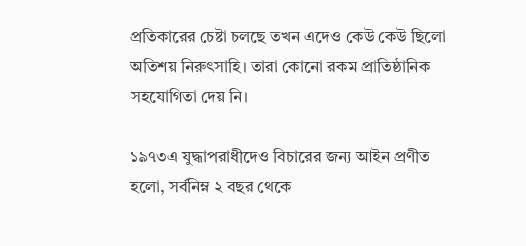প্রতিকারের চেষ্টা চলছে তখন এদেও কেউ কেউ ছিলো অতিশয় নিরুৎসাহি। তারা কোনো রকম প্রাতিষ্ঠানিক সহযোগিতা দেয় নি।

১৯৭৩এ যুদ্ধাপরাধীদেও বিচারের জন্য আইন প্রণীত হলো, সর্বনিম্ন ২ বছর থেকে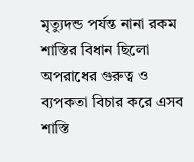মৃত্যুদন্ড পর্যন্ত নানা রকম শাস্তির বিধান ছিলো অপরাধের গুরুত্ব ও ব্যপকতা বিচার করে এসব শাস্তি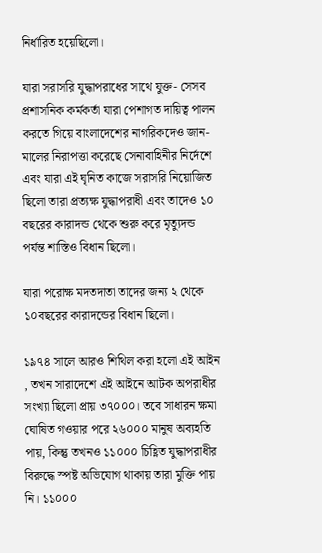নির্ধারিত হয়েছিলো।

যারা সরাসরি যুদ্ধাপরাধের সাথে যুক্ত- সেসব প্রশাসনিক কর্মকর্তা যারা পেশাগত দায়িত্ব পালন করতে গিয়ে বাংলাদেশের নাগরিকদেও জান-মালের নিরাপত্তা করেছে সেনাবাহিনীর নির্দেশে এবং যারা এই ঘৃনিত কাজে সরাসরি নিয়োজিত ছিলো তারা প্রত্যক্ষ যুদ্ধাপরাধী এবং তাদেও ১০ বছরের কারাদন্ড থেকে শুরু করে মৃত্যুদন্ড পর্যন্ত শাস্তিও বিধান ছিলো।

যারা পরোক্ষ মদতদাতা তাদের জন্য ২ থেকে ১০বছরের কারাদন্ডের বিধান ছিলো।

১৯৭৪ সালে আরও শিথিল করা হলো এই আইন , তখন সারাদেশে এই আইনে আটক অপরাধীর সংখ্যা ছিলো প্রায় ৩৭০০০। তবে সাধারন ক্ষমা ঘোষিত গওয়ার পরে ২৬০০০ মানুষ অব্যহতি পায়, কিন্তু তখনও ১১০০০ চিহ্ণিত যুদ্ধাপরাধীর বিরুদ্ধে স্পষ্ট অভিযোগ থাকায় তারা মুক্তি পায় নি। ১১০০০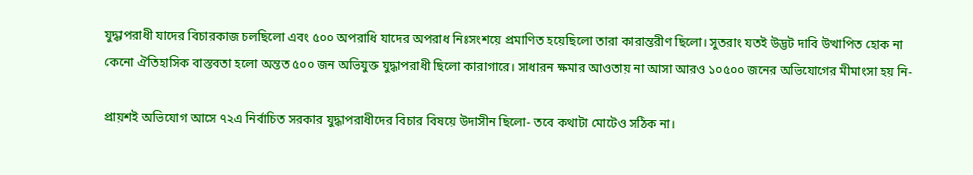যুদ্ধাপরাধী যাদের বিচারকাজ চলছিলো এবং ৫০০ অপরাধি যাদের অপরাধ নিঃসংশয়ে প্রমাণিত হয়েছিলো তারা কারান্তরীণ ছিলো। সুতরাং যতই উদ্ভট দাবি উত্থাপিত হোক না কেনো ঐতিহাসিক বাস্তবতা হলো অন্তত ৫০০ জন অভিযুক্ত যুদ্ধাপরাধী ছিলো কারাগারে। সাধারন ক্ষমার আওতায় না আসা আরও ১০৫০০ জনের অভিযোগের মীমাংসা হয় নি-

প্রায়শই অভিযোগ আসে ৭২এ নির্বাচিত সরকার যুদ্ধাপরাধীদের বিচার বিষয়ে উদাসীন ছিলো- তবে কথাটা মোটেও সঠিক না।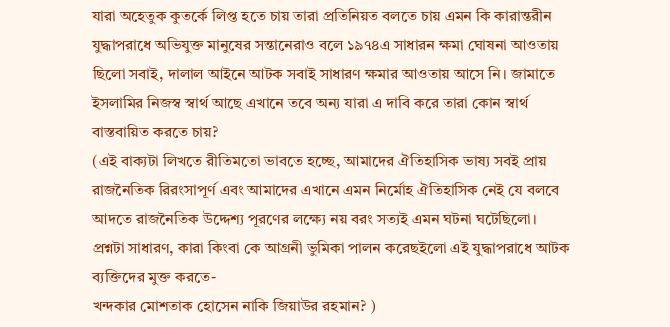যারা অহেতুক কুতর্কে লিপ্ত হতে চায় তারা প্রতিনিয়ত বলতে চায় এমন কি কারান্তরীন যুদ্ধাপরাধে অভিযুক্ত মানুষের সন্তানেরাও বলে ১৯৭৪এ সাধারন ক্ষমা ঘোষনা আওতায় ছিলো সবাই, দালাল আইনে আটক সবাই সাধারণ ক্ষমার আওতায় আসে নি। জামাতে ইসলামির নিজস্ব স্বার্থ আছে এখানে তবে অন্য যারা এ দাবি করে তারা কোন স্বার্থ বাস্তবায়িত করতে চায়?
(এই বাক্যটা লিখতে রীতিমতো ভাবতে হচ্ছে, আমাদের ঐতিহাসিক ভাষ্য সবই প্রায় রাজনৈতিক রিরংসাপূর্ণ এবং আমাদের এখানে এমন নির্মোহ ঐতিহাসিক নেই যে বলবে আদতে রাজনৈতিক উদ্দেশ্য পূরণের লক্ষ্যে নয় বরং সত্যই এমন ঘটনা ঘটেছিলো।
প্রশ্নটা সাধারণ, কারা কিংবা কে আগ্রনী ভুমিকা পালন করেছইলো এই যুদ্ধাপরাধে আটক ব্যক্তিদের মুক্ত করতে-
খন্দকার মোশতাক হোসেন নাকি জিয়াউর রহমান? )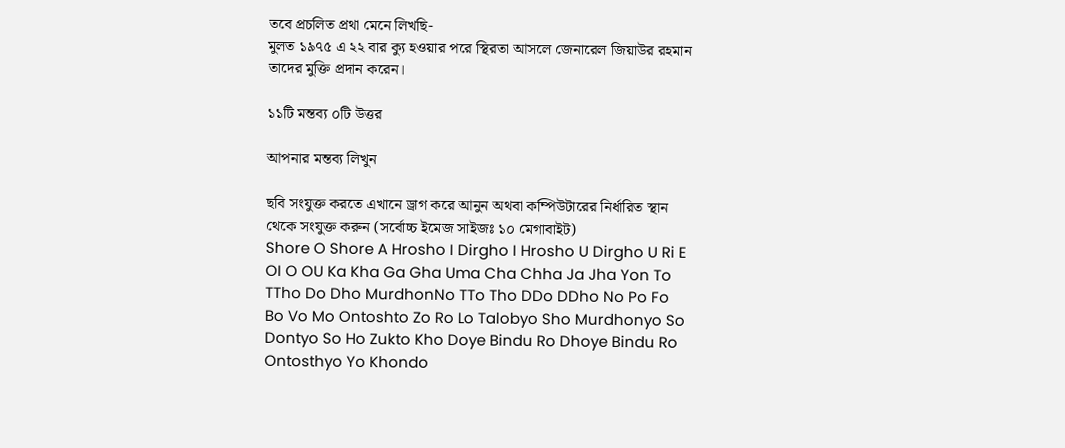তবে প্রচলিত প্রথা মেনে লিখছি-
মুলত ১৯৭৫ এ ২২ বার ক্যু হওয়ার পরে স্থিরতা আসলে জেনারেল জিয়াউর রহমান তাদের মুক্তি প্রদান করেন।

১১টি মন্তব্য ০টি উত্তর

আপনার মন্তব্য লিখুন

ছবি সংযুক্ত করতে এখানে ড্রাগ করে আনুন অথবা কম্পিউটারের নির্ধারিত স্থান থেকে সংযুক্ত করুন (সর্বোচ্চ ইমেজ সাইজঃ ১০ মেগাবাইট)
Shore O Shore A Hrosho I Dirgho I Hrosho U Dirgho U Ri E OI O OU Ka Kha Ga Gha Uma Cha Chha Ja Jha Yon To TTho Do Dho MurdhonNo TTo Tho DDo DDho No Po Fo Bo Vo Mo Ontoshto Zo Ro Lo Talobyo Sho Murdhonyo So Dontyo So Ho Zukto Kho Doye Bindu Ro Dhoye Bindu Ro Ontosthyo Yo Khondo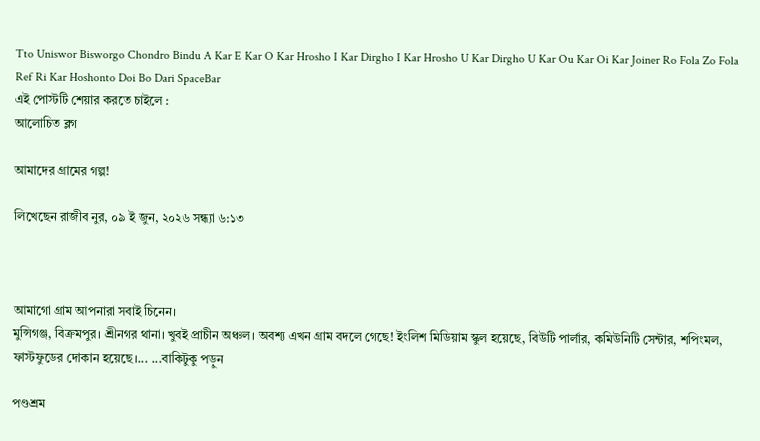Tto Uniswor Bisworgo Chondro Bindu A Kar E Kar O Kar Hrosho I Kar Dirgho I Kar Hrosho U Kar Dirgho U Kar Ou Kar Oi Kar Joiner Ro Fola Zo Fola Ref Ri Kar Hoshonto Doi Bo Dari SpaceBar
এই পোস্টটি শেয়ার করতে চাইলে :
আলোচিত ব্লগ

আমাদের গ্রামের গল্প!

লিখেছেন রাজীব নুর, ০৯ ই জুন, ২০২৬ সন্ধ্যা ৬:১৩



আমাগো গ্রাম আপনারা সবাই চিনেন।
মুন্সিগঞ্জ, বিক্রমপুর। শ্রীনগর থানা। খুবই প্রাচীন অঞ্চল। অবশ্য এখন গ্রাম বদলে গেছে! ইংলিশ মিডিয়াম স্কুল হয়েছে, বিউটি পার্লার, কমিউনিটি সেন্টার, শপিংমল, ফাস্টফুডের দোকান হয়েছে।... ...বাকিটুকু পড়ুন

পণ্ডশ্রম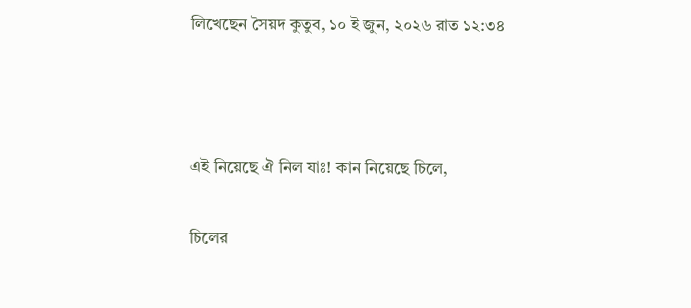লিখেছেন সৈয়দ কুতুব, ১০ ই জুন, ২০২৬ রাত ১২:৩৪



এই নিয়েছে ঐ নিল যাঃ! কান নিয়েছে চিলে,

চিলের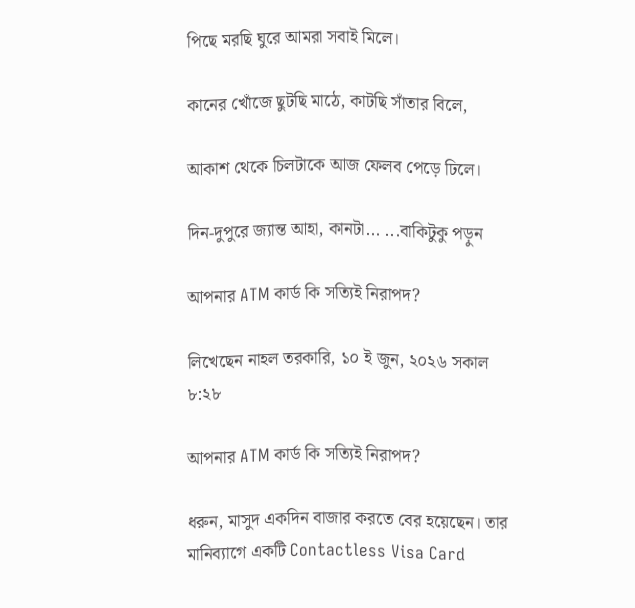পিছে মরছি ঘুরে আমরা সবাই মিলে।

কানের খোঁজে ছুটছি মাঠে, কাটছি সাঁতার বিলে,

আকাশ থেকে চিলটাকে আজ ফেলব পেড়ে ঢিলে।

দিন-দুপুরে জ্যান্ত আহা, কানটা... ...বাকিটুকু পড়ুন

আপনার ATM কার্ড কি সত্যিই নিরাপদ?

লিখেছেন নাহল তরকারি, ১০ ই জুন, ২০২৬ সকাল ৮:২৮

আপনার ATM কার্ড কি সত্যিই নিরাপদ?

ধরুন, মাসুদ একদিন বাজার করতে বের হয়েছেন। তার মানিব্যাগে একটি Contactless Visa Card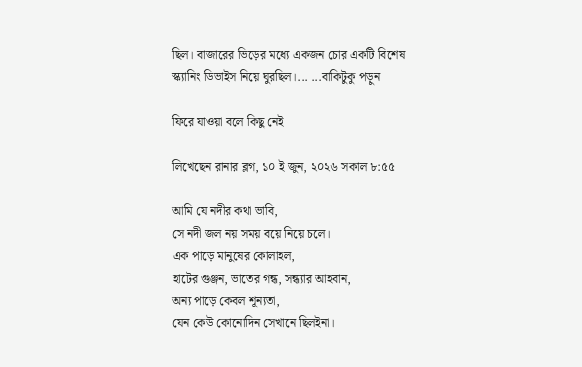ছিল। বাজারের ভিড়ের মধ্যে একজন চোর একটি বিশেষ স্ক্যানিং ডিভাইস নিয়ে ঘুরছিল।... ...বাকিটুকু পড়ুন

ফিরে যাওয়া বলে কিছু নেই

লিখেছেন রানার ব্লগ, ১০ ই জুন, ২০২৬ সকাল ৮:৫৫

আমি যে নদীর কথা ভাবি,
সে নদী জল নয় সময় বয়ে নিয়ে চলে।
এক পাড়ে মানুষের কোলাহল,
হাটের গুঞ্জন, ভাতের গন্ধ, সন্ধ্যার আহবান,
অন্য পাড়ে কেবল শূন্যতা,
যেন কেউ কোনোদিন সেখানে ছিলইনা।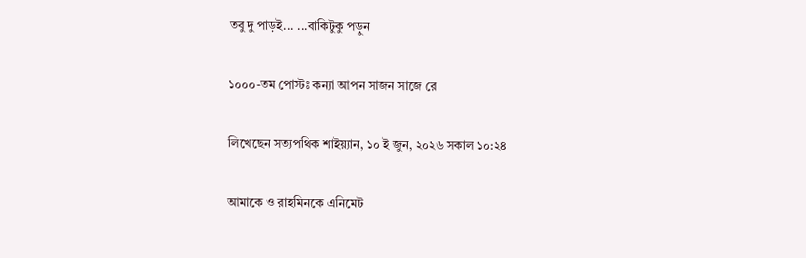তবু দু পাড়ই... ...বাকিটুকু পড়ুন

১০০০-তম পোস্টঃ কন্যা আপন সাজন সাজে রে

লিখেছেন সত্যপথিক শাইয়্যান, ১০ ই জুন, ২০২৬ সকাল ১০:২৪

আমাকে ও রাহমিনকে এনিমেট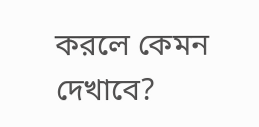করলে কেমন দেখাবে?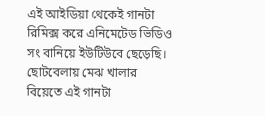এই আইডিয়া থেকেই গানটা রিমিক্স করে এনিমেটেড ভিডিও সং বানিয়ে ইউটিউবে ছেড়েছি। ছোটবেলায় মেঝ খালার বিয়েতে এই গানটা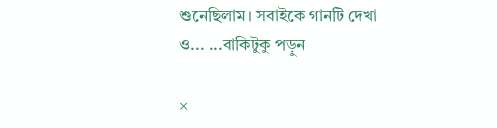শুনেছিলাম। সবাইকে গানটি দেখা ও... ...বাকিটুকু পড়ুন

×